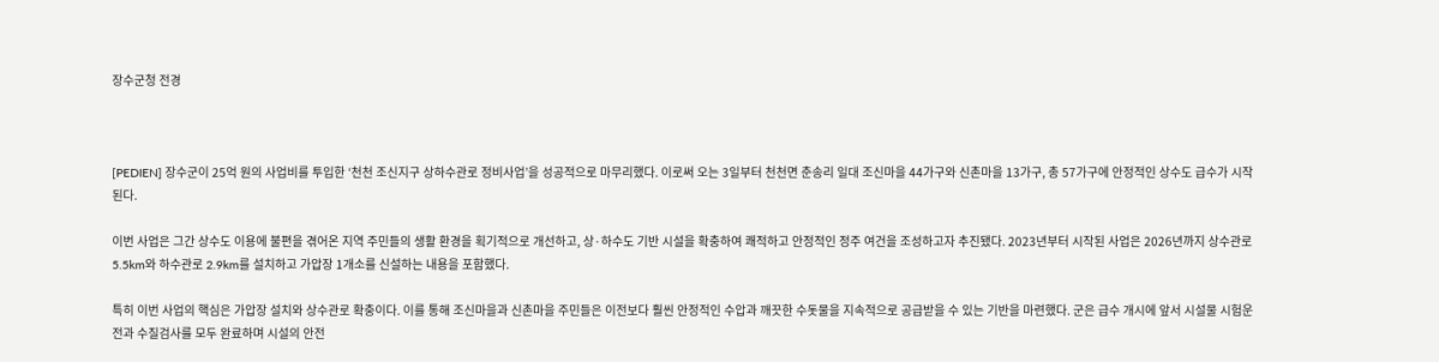장수군청 전경



[PEDIEN] 장수군이 25억 원의 사업비를 투입한 ‘천천 조신지구 상하수관로 정비사업’을 성공적으로 마무리했다. 이로써 오는 3일부터 천천면 춘송리 일대 조신마을 44가구와 신촌마을 13가구, 총 57가구에 안정적인 상수도 급수가 시작된다.

이번 사업은 그간 상수도 이용에 불편을 겪어온 지역 주민들의 생활 환경을 획기적으로 개선하고, 상·하수도 기반 시설을 확충하여 쾌적하고 안정적인 정주 여건을 조성하고자 추진됐다. 2023년부터 시작된 사업은 2026년까지 상수관로 5.5km와 하수관로 2.9km를 설치하고 가압장 1개소를 신설하는 내용을 포함했다.

특히 이번 사업의 핵심은 가압장 설치와 상수관로 확충이다. 이를 통해 조신마을과 신촌마을 주민들은 이전보다 훨씬 안정적인 수압과 깨끗한 수돗물을 지속적으로 공급받을 수 있는 기반을 마련했다. 군은 급수 개시에 앞서 시설물 시험운전과 수질검사를 모두 완료하며 시설의 안전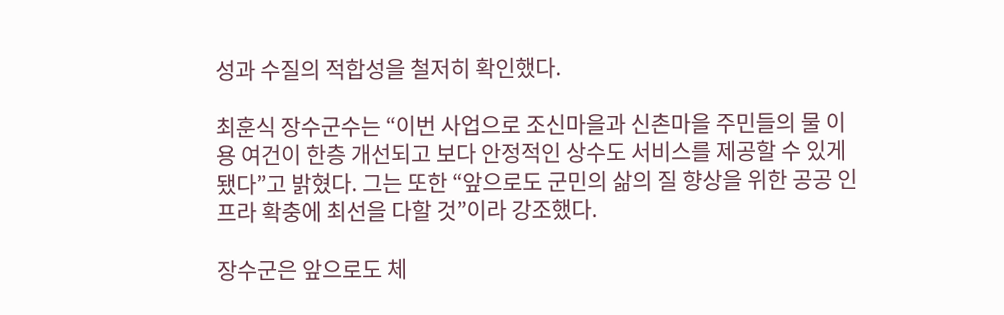성과 수질의 적합성을 철저히 확인했다.

최훈식 장수군수는 “이번 사업으로 조신마을과 신촌마을 주민들의 물 이용 여건이 한층 개선되고 보다 안정적인 상수도 서비스를 제공할 수 있게 됐다”고 밝혔다. 그는 또한 “앞으로도 군민의 삶의 질 향상을 위한 공공 인프라 확충에 최선을 다할 것”이라 강조했다.

장수군은 앞으로도 체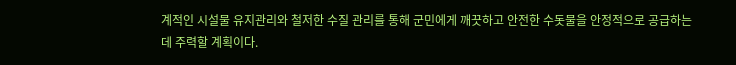계적인 시설물 유지관리와 철저한 수질 관리를 통해 군민에게 깨끗하고 안전한 수돗물을 안정적으로 공급하는 데 주력할 계획이다.